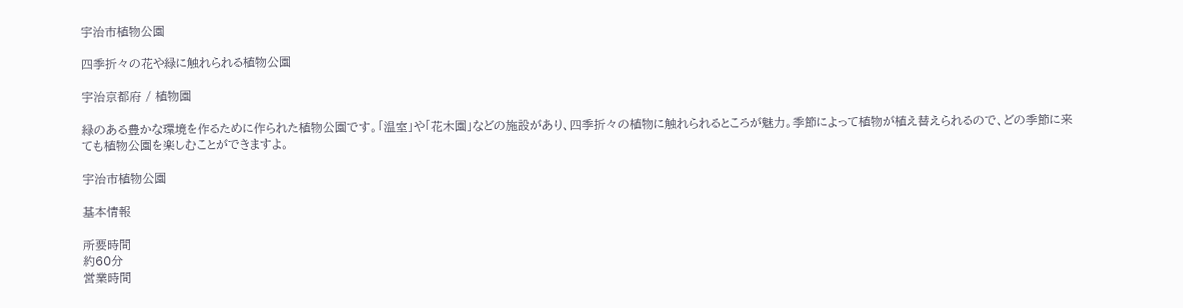宇治市植物公園

四季折々の花や緑に触れられる植物公園

宇治京都府 / 植物園

緑のある豊かな環境を作るために作られた植物公園です。「温室」や「花木園」などの施設があり、四季折々の植物に触れられるところが魅力。季節によって植物が植え替えられるので、どの季節に来ても植物公園を楽しむことができますよ。

宇治市植物公園

基本情報

所要時間
約60分
営業時間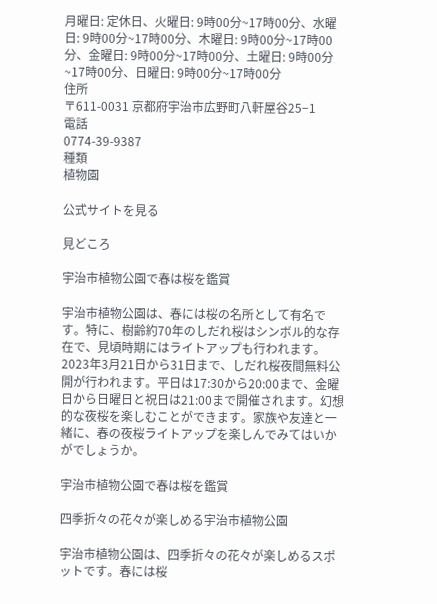月曜日: 定休日、火曜日: 9時00分~17時00分、水曜日: 9時00分~17時00分、木曜日: 9時00分~17時00分、金曜日: 9時00分~17時00分、土曜日: 9時00分~17時00分、日曜日: 9時00分~17時00分
住所
〒611-0031 京都府宇治市広野町八軒屋谷25−1
電話
0774-39-9387
種類
植物園

公式サイトを見る

見どころ

宇治市植物公園で春は桜を鑑賞

宇治市植物公園は、春には桜の名所として有名です。特に、樹齢約70年のしだれ桜はシンボル的な存在で、見頃時期にはライトアップも行われます。2023年3月21日から31日まで、しだれ桜夜間無料公開が行われます。平日は17:30から20:00まで、金曜日から日曜日と祝日は21:00まで開催されます。幻想的な夜桜を楽しむことができます。家族や友達と一緒に、春の夜桜ライトアップを楽しんでみてはいかがでしょうか。

宇治市植物公園で春は桜を鑑賞

四季折々の花々が楽しめる宇治市植物公園

宇治市植物公園は、四季折々の花々が楽しめるスポットです。春には桜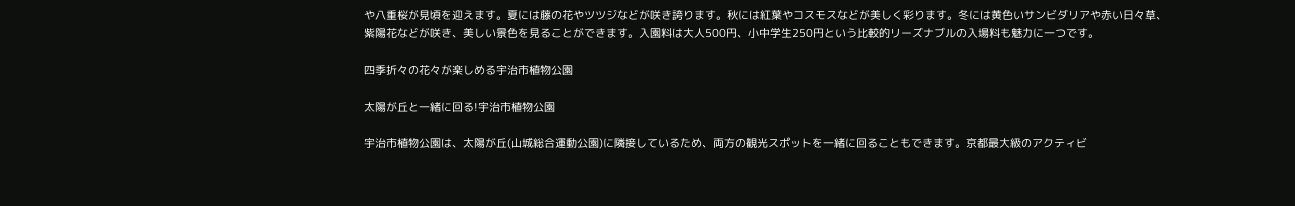や八重桜が見頃を迎えます。夏には藤の花やツツジなどが咲き誇ります。秋には紅葉やコスモスなどが美しく彩ります。冬には黄色いサンビダリアや赤い日々草、紫陽花などが咲き、美しい景色を見ることができます。入園料は大人500円、小中学生250円という比較的リーズナブルの入場料も魅力に一つです。

四季折々の花々が楽しめる宇治市植物公園

太陽が丘と一緒に回る!宇治市植物公園

宇治市植物公園は、太陽が丘(山城総合運動公園)に隣接しているため、両方の観光スポットを一緒に回ることもできます。京都最大級のアクティビ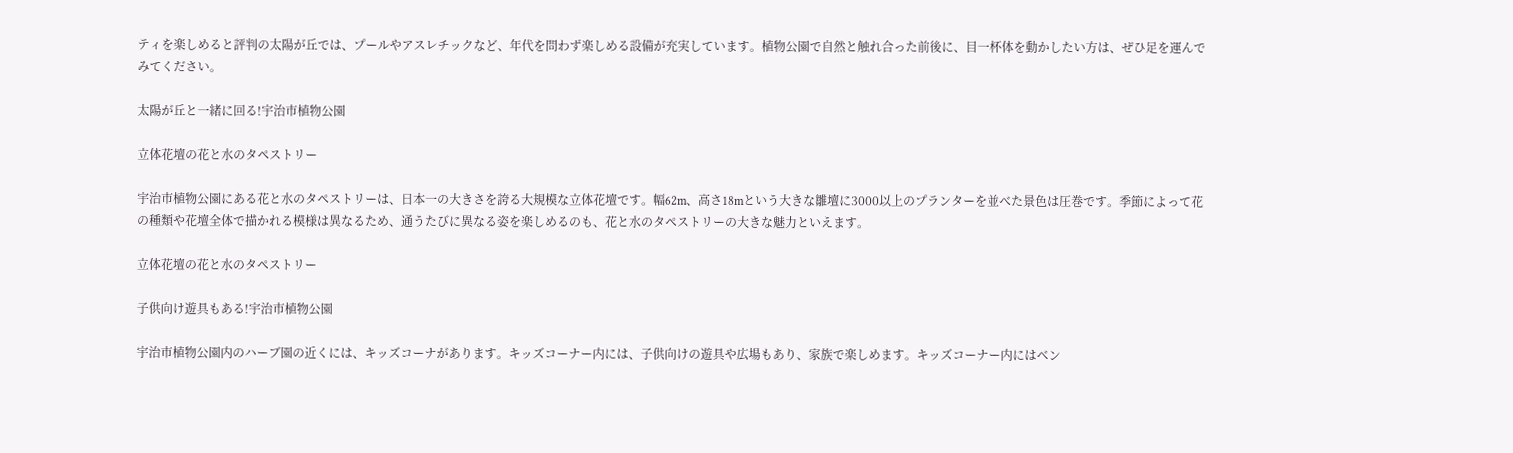ティを楽しめると評判の太陽が丘では、プールやアスレチックなど、年代を問わず楽しめる設備が充実しています。植物公園で自然と触れ合った前後に、目一杯体を動かしたい方は、ぜひ足を運んでみてください。

太陽が丘と一緒に回る!宇治市植物公園

立体花壇の花と水のタペストリー

宇治市植物公園にある花と水のタペストリーは、日本一の大きさを誇る大規模な立体花壇です。幅62m、高さ18mという大きな雛壇に3000以上のプランターを並べた景色は圧巻です。季節によって花の種類や花壇全体で描かれる模様は異なるため、通うたびに異なる姿を楽しめるのも、花と水のタペストリーの大きな魅力といえます。

立体花壇の花と水のタペストリー

子供向け遊具もある!宇治市植物公園

宇治市植物公園内のハーブ園の近くには、キッズコーナがあります。キッズコーナー内には、子供向けの遊具や広場もあり、家族で楽しめます。キッズコーナー内にはベン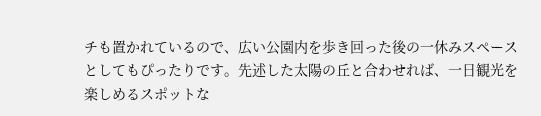チも置かれているので、広い公園内を歩き回った後の一休みスペースとしてもぴったりです。先述した太陽の丘と合わせれば、一日観光を楽しめるスポットな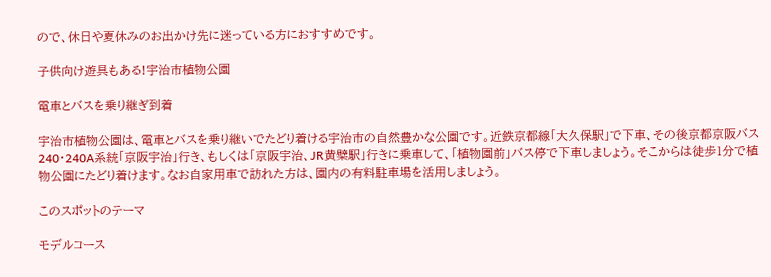ので、休日や夏休みのお出かけ先に迷っている方におすすめです。

子供向け遊具もある!宇治市植物公園

電車とバスを乗り継ぎ到着

宇治市植物公園は、電車とバスを乗り継いでたどり着ける宇治市の自然豊かな公園です。近鉄京都線「大久保駅」で下車、その後京都京阪バス240・240A系統「京阪宇治」行き、もしくは「京阪宇治、JR黄檗駅」行きに乗車して、「植物園前」バス停で下車しましょう。そこからは徒歩1分で植物公園にたどり着けます。なお自家用車で訪れた方は、園内の有料駐車場を活用しましょう。

このスポットのテーマ

モデルコース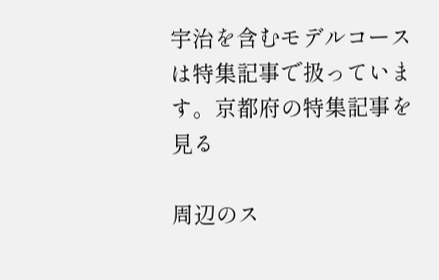宇治を含むモデルコースは特集記事で扱っています。京都府の特集記事を見る

周辺のス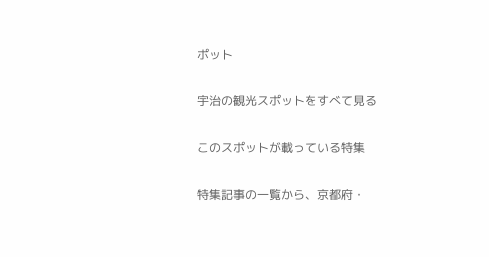ポット

宇治の観光スポットをすべて見る

このスポットが載っている特集

特集記事の一覧から、京都府・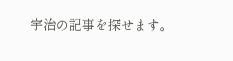宇治の記事を探せます。